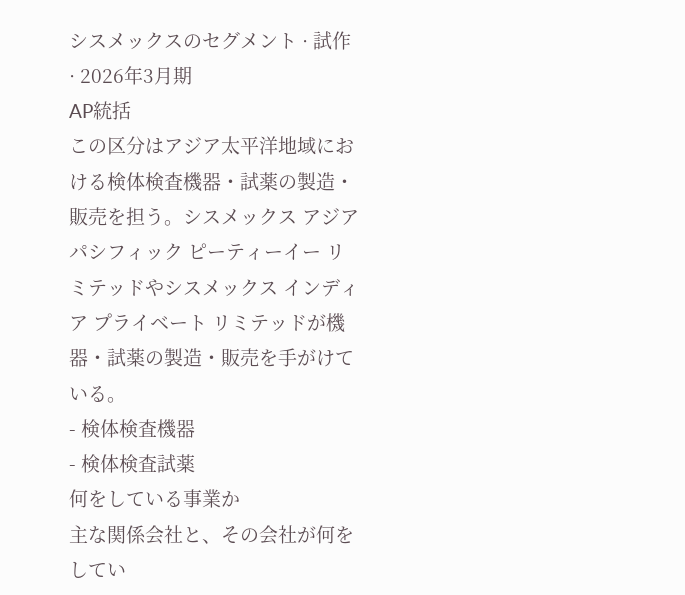シスメックスのセグメント · 試作 · 2026年3月期
AP統括
この区分はアジア太平洋地域における検体検査機器・試薬の製造・販売を担う。シスメックス アジア パシフィック ピーティーイー リミテッドやシスメックス インディア プライベート リミテッドが機器・試薬の製造・販売を手がけている。
- 検体検査機器
- 検体検査試薬
何をしている事業か
主な関係会社と、その会社が何をしてい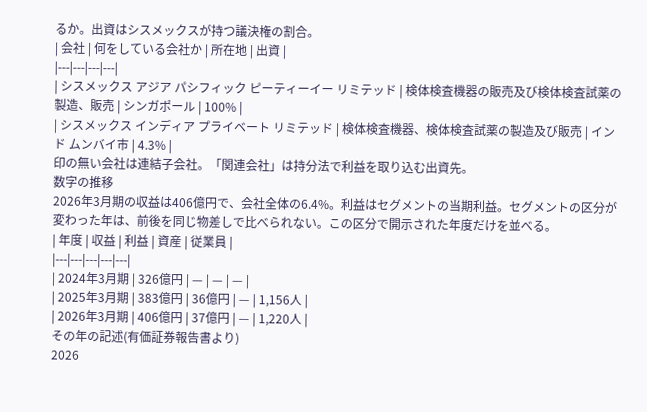るか。出資はシスメックスが持つ議決権の割合。
| 会社 | 何をしている会社か | 所在地 | 出資 |
|---|---|---|---|
| シスメックス アジア パシフィック ピーティーイー リミテッド | 検体検査機器の販売及び検体検査試薬の製造、販売 | シンガポール | 100% |
| シスメックス インディア プライベート リミテッド | 検体検査機器、検体検査試薬の製造及び販売 | インド ムンバイ市 | 4.3% |
印の無い会社は連結子会社。「関連会社」は持分法で利益を取り込む出資先。
数字の推移
2026年3月期の収益は406億円で、会社全体の6.4%。利益はセグメントの当期利益。セグメントの区分が変わった年は、前後を同じ物差しで比べられない。この区分で開示された年度だけを並べる。
| 年度 | 収益 | 利益 | 資産 | 従業員 |
|---|---|---|---|---|
| 2024年3月期 | 326億円 | — | — | — |
| 2025年3月期 | 383億円 | 36億円 | — | 1,156人 |
| 2026年3月期 | 406億円 | 37億円 | — | 1,220人 |
その年の記述(有価証券報告書より)
2026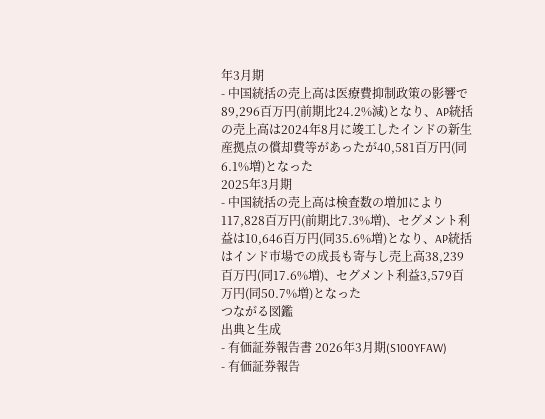年3月期
- 中国統括の売上高は医療費抑制政策の影響で89,296百万円(前期比24.2%減)となり、AP統括の売上高は2024年8月に竣工したインドの新生産拠点の償却費等があったが40,581百万円(同6.1%増)となった
2025年3月期
- 中国統括の売上高は検査数の増加により117,828百万円(前期比7.3%増)、セグメント利益は10,646百万円(同35.6%増)となり、AP統括はインド市場での成長も寄与し売上高38,239百万円(同17.6%増)、セグメント利益3,579百万円(同50.7%増)となった
つながる図鑑
出典と生成
- 有価証券報告書 2026年3月期(S100YFAW)
- 有価証券報告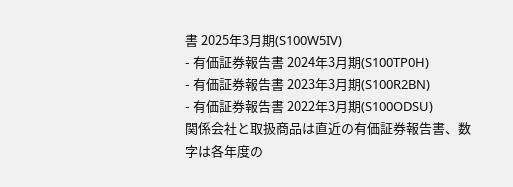書 2025年3月期(S100W5IV)
- 有価証券報告書 2024年3月期(S100TP0H)
- 有価証券報告書 2023年3月期(S100R2BN)
- 有価証券報告書 2022年3月期(S100ODSU)
関係会社と取扱商品は直近の有価証券報告書、数字は各年度の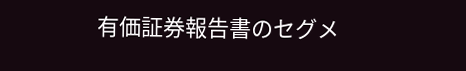有価証券報告書のセグメ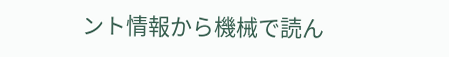ント情報から機械で読ん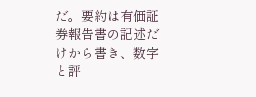だ。要約は有価証券報告書の記述だけから書き、数字と評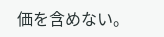価を含めない。